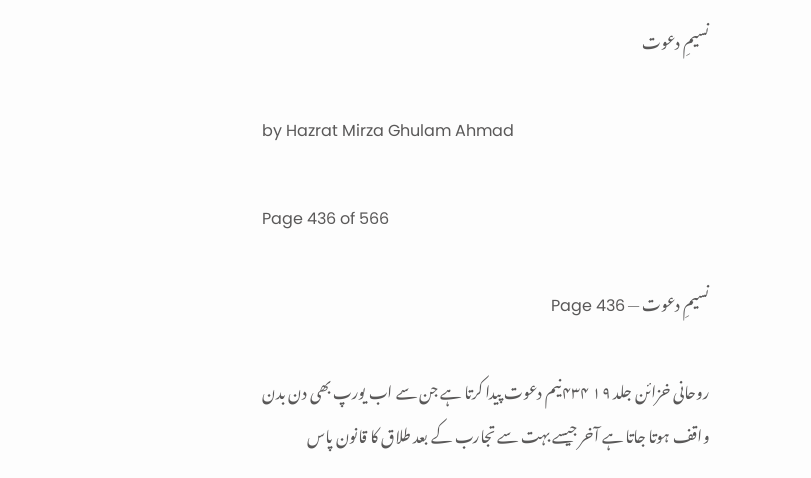نسیمِ دعوت

by Hazrat Mirza Ghulam Ahmad

Page 436 of 566

نسیمِ دعوت — Page 436

روحانی خزائن جلد ۱۹ ۴۳۴ نیم دعوت پیدا کرتا ہے جن سے اب یورپ بھی دن بدن واقف ہوتا جاتا ہے آخر جیسے بہت سے تجارب کے بعد طلاق کا قانون پاس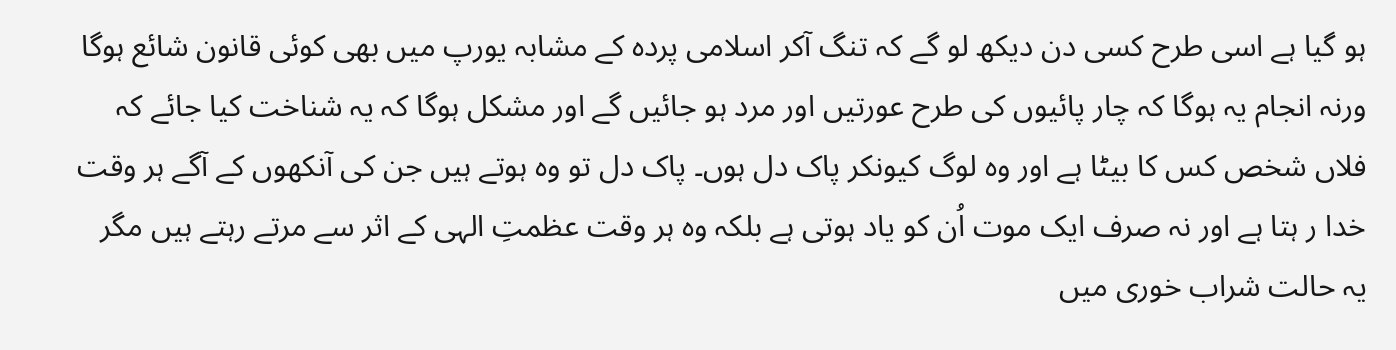ہو گیا ہے اسی طرح کسی دن دیکھ لو گے کہ تنگ آکر اسلامی پردہ کے مشابہ یورپ میں بھی کوئی قانون شائع ہوگا ورنہ انجام یہ ہوگا کہ چار پائیوں کی طرح عورتیں اور مرد ہو جائیں گے اور مشکل ہوگا کہ یہ شناخت کیا جائے کہ فلاں شخص کس کا بیٹا ہے اور وہ لوگ کیونکر پاک دل ہوں۔ پاک دل تو وہ ہوتے ہیں جن کی آنکھوں کے آگے ہر وقت خدا ر ہتا ہے اور نہ صرف ایک موت اُن کو یاد ہوتی ہے بلکہ وہ ہر وقت عظمتِ الہی کے اثر سے مرتے رہتے ہیں مگر یہ حالت شراب خوری میں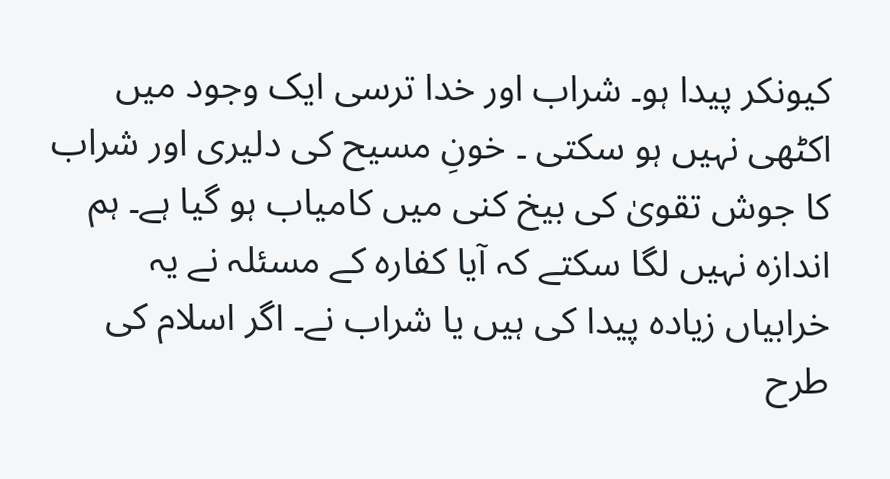کیونکر پیدا ہو۔ شراب اور خدا ترسی ایک وجود میں اکٹھی نہیں ہو سکتی ۔ خونِ مسیح کی دلیری اور شراب کا جوش تقویٰ کی بیخ کنی میں کامیاب ہو گیا ہے۔ ہم اندازہ نہیں لگا سکتے کہ آیا کفارہ کے مسئلہ نے یہ خرابیاں زیادہ پیدا کی ہیں یا شراب نے۔ اگر اسلام کی طرح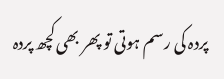پردہ کی رسم ہوتی تو پھر بھی کچھ پردہ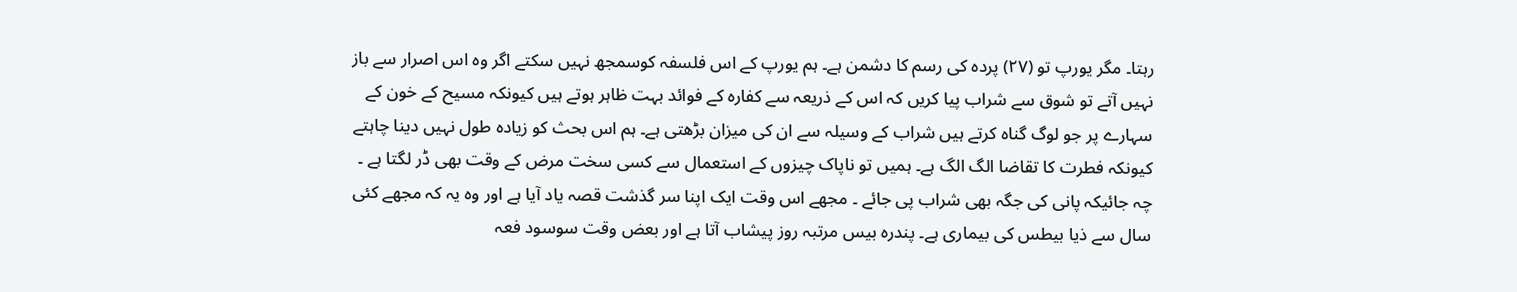رہتا۔ مگر یورپ تو (۲۷) پردہ کی رسم کا دشمن ہے۔ ہم یورپ کے اس فلسفہ کوسمجھ نہیں سکتے اگر وہ اس اصرار سے باز نہیں آتے تو شوق سے شراب پیا کریں کہ اس کے ذریعہ سے کفارہ کے فوائد بہت ظاہر ہوتے ہیں کیونکہ مسیح کے خون کے سہارے پر جو لوگ گناہ کرتے ہیں شراب کے وسیلہ سے ان کی میزان بڑھتی ہے۔ ہم اس بحث کو زیادہ طول نہیں دینا چاہتے کیونکہ فطرت کا تقاضا الگ الگ ہے۔ ہمیں تو ناپاک چیزوں کے استعمال سے کسی سخت مرض کے وقت بھی ڈر لگتا ہے ۔ چہ جائیکہ پانی کی جگہ بھی شراب پی جائے ۔ مجھے اس وقت ایک اپنا سر گذشت قصہ یاد آیا ہے اور وہ یہ کہ مجھے کئی سال سے ذیا بیطس کی بیماری ہے۔ پندرہ بیس مرتبہ روز پیشاب آتا ہے اور بعض وقت سوسود فعہ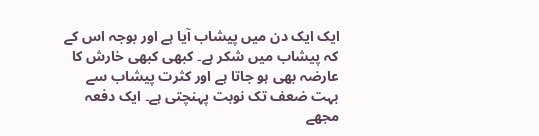ایک ایک دن میں پیشاب آیا ہے اور بوجہ اس کے کہ پیشاب میں شکر ہے۔ کبھی کبھی خارش کا عارضہ بھی ہو جاتا ہے اور کثرت پیشاب سے بہت ضعف تک نوبت پہنچتی ہے۔ ایک دفعہ مجھے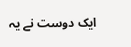ایک دوست نے یہ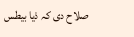صلاح دی کہ ذیا بیطس